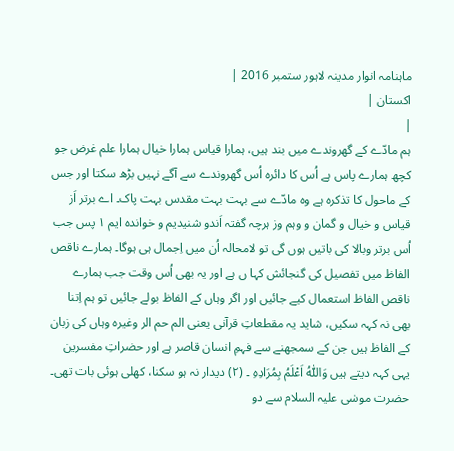ماہنامہ انوار مدینہ لاہور ستمبر 2016 |
اكستان |
|
ہم مادّے کے گھروندے میں بند ہیں، ہمارا قیاس ہمارا خیال ہمارا علم غرض جو کچھ ہمارے پاس ہے اُس کا دائرہ اُس گھروندے سے آگے نہیں بڑھ سکتا اور جس کے ماحول کا تذکرہ ہے وہ مادّے سے بہت بہت مقدس بہت پاک۔ اے برتر اَز قیاس و خیال و گمان و وہم وز ہرچہ گفتہ اَندو شنیدیم و خواندہ ایم ١ پس جب اُس برتر وبالا کی باتیں ہوں گی تو لامحالہ اُن میں اِجمال ہی ہوگا۔ ہمارے ناقص الفاظ میں تفصیل کی گنجائش کہا ں ہے اور یہ بھی اُس وقت جب ہمارے ناقص الفاظ استعمال کیے جائیں اور اگر وہاں کے الفاظ بولے جائیں تو ہم اِتنا بھی نہ کہہ سکیں، شاید یہ مقطعاتِ قرآنی یعنی الم حم الر وغیرہ وہاں کی زبان کے الفاظ ہیں جن کے سمجھنے سے فہمِ انسان قاصر ہے اور حضراتِ مفسرین یہی کہہ دیتے ہیں وَاللّٰہُ اَعْلَمُ بِمُرَادِہِ ۔ (٢) دیدار نہ ہو سکنا، کھلی ہوئی بات تھی۔ حضرت موسٰی علیہ السلام سے دو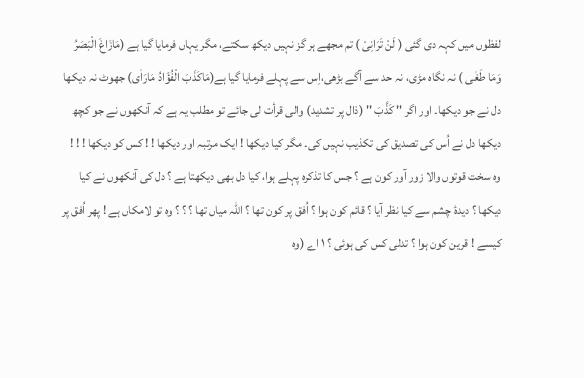لفظوں میں کہہ دی گئی ( لَنْ تَرَانِیْ ) تم مجھے ہر گز نہیں دیکھ سکتے، مگر یہاں فرمایا گیا ہے (مَازَاغَ الْبَصَرُ وَمَا طَغٰی ) نہ نگاہ مڑی، نہ حد سے آگے بڑھی،اِس سے پہلے فرمایا گیا ہے(مَاکَذَبَ الْفُؤَادُ مَارَاٰی) جھوٹ نہ دیکھا دل نے جو دیکھا۔ اور اگر '' کَذَّبَ '' (ذال پر تشدید) والی قرأت لی جائے تو مطلب یہ ہے کہ آنکھوں نے جو کچھ دیکھا دل نے اُس کی تصدیق کی تکذیب نہیں کی۔ مگر کیا دیکھا ! ایک مرتبہ اور دیکھا ! ! کس کو دیکھا ! ! ! وہ سخت قوتوں والا زور آور کون ہے ؟ جس کا تذکرہ پہلے ہوا، کیا دل بھی دیکھتا ہے ؟ دل کی آنکھوں نے کیا دیکھا ؟ دیدۂ چشم سے کیا نظر آیا ؟ قائم کون ہوا ؟ اُفق پر کون تھا ؟ اللہ میاں تھا ؟ ؟ ؟ وہ تو لامکاں ہے ! پھر اُفق پر کیسے ! قرین کون ہوا ؟ تدلی کس کی ہوئی ؟ ١ اے (وہ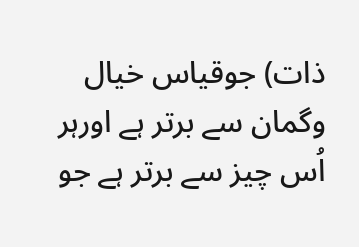ذات) جوقیاس خیال وگمان سے برتر ہے اورہر اُس چیز سے برتر ہے جو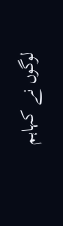لوگوں نے کہاہم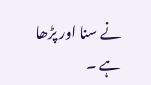نے سنا اور پڑھا ہے ۔